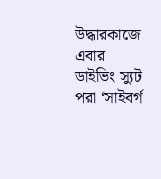উদ্ধারকাজে এবার ডাইভিং স্যুট পরা ‘সাইবর্গ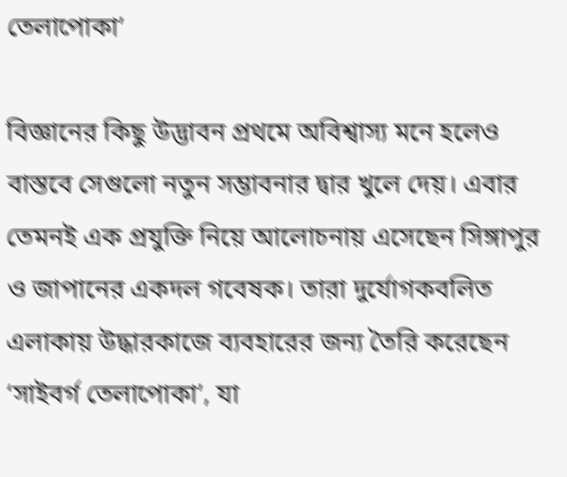তেলাপোকা’

বিজ্ঞানের কিছু উদ্ভাবন প্রথমে অবিশ্বাস্য মনে হলেও বাস্তবে সেগুলো নতুন সম্ভাবনার দ্বার খুলে দেয়। এবার তেমনই এক প্রযুক্তি নিয়ে আলোচনায় এসেছেন সিঙ্গাপুর ও জাপানের একদল গবেষক। তারা দুর্যোগকবলিত এলাকায় উদ্ধারকাজে ব্যবহারের জন্য তৈরি করেছেন ‘সাইবর্গ তেলাপোকা’, যা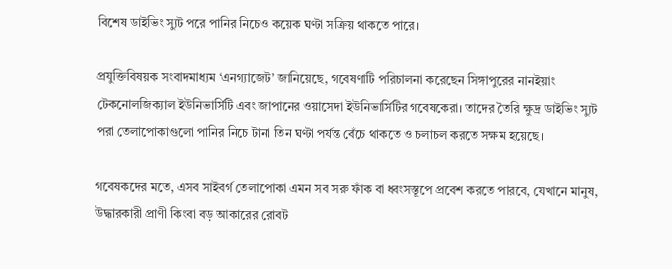বিশেষ ডাইভিং স্যুট পরে পানির নিচেও কয়েক ঘণ্টা সক্রিয় থাকতে পারে।

প্রযুক্তিবিষয়ক সংবাদমাধ্যম ‘এনগ্যাজেট’ জানিয়েছে, গবেষণাটি পরিচালনা করেছেন সিঙ্গাপুরের নানইয়াং টেকনোলজিক্যাল ইউনিভার্সিটি এবং জাপানের ওয়াসেদা ইউনিভার্সিটির গবেষকেরা। তাদের তৈরি ক্ষুদ্র ডাইভিং স্যুট পরা তেলাপোকাগুলো পানির নিচে টানা তিন ঘণ্টা পর্যন্ত বেঁচে থাকতে ও চলাচল করতে সক্ষম হয়েছে।

গবেষকদের মতে, এসব সাইবর্গ তেলাপোকা এমন সব সরু ফাঁক বা ধ্বংসস্তূপে প্রবেশ করতে পারবে, যেখানে মানুষ, উদ্ধারকারী প্রাণী কিংবা বড় আকারের রোবট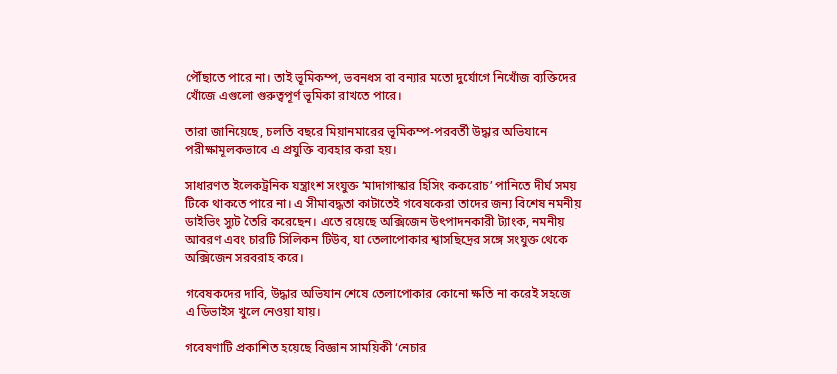পৌঁছাতে পারে না। তাই ভূমিকম্প, ভবনধস বা বন্যার মতো দুর্যোগে নিখোঁজ ব্যক্তিদের খোঁজে এগুলো গুরুত্বপূর্ণ ভূমিকা রাখতে পারে।

তারা জানিয়েছে, চলতি বছরে মিয়ানমারের ভূমিকম্প-পরবর্তী উদ্ধার অভিযানে পরীক্ষামূলকভাবে এ প্রযুক্তি ব্যবহার করা হয়।

সাধারণত ইলেকট্রনিক যন্ত্রাংশ সংযুক্ত ‘মাদাগাস্কার হিসিং ককরোচ’ পানিতে দীর্ঘ সময় টিকে থাকতে পারে না। এ সীমাবদ্ধতা কাটাতেই গবেষকেরা তাদের জন্য বিশেষ নমনীয় ডাইভিং স্যুট তৈরি করেছেন। এতে রয়েছে অক্সিজেন উৎপাদনকারী ট্যাংক, নমনীয় আবরণ এবং চারটি সিলিকন টিউব, যা তেলাপোকার শ্বাসছিদ্রের সঙ্গে সংযুক্ত থেকে অক্সিজেন সরবরাহ করে।

গবেষকদের দাবি, উদ্ধার অভিযান শেষে তেলাপোকার কোনো ক্ষতি না করেই সহজে এ ডিভাইস খুলে নেওয়া যায়।

গবেষণাটি প্রকাশিত হয়েছে বিজ্ঞান সাময়িকী ‘নেচার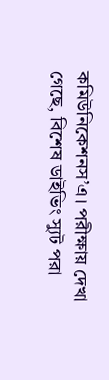কমিউনিকেশনস’এ। পরীক্ষায় দেখা গেছে, বিশেষ ডাইভিং স্যুট পরা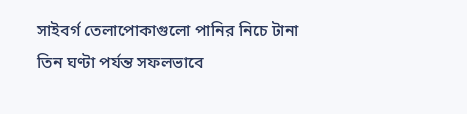সাইবর্গ তেলাপোকাগুলো পানির নিচে টানা তিন ঘণ্টা পর্যন্ত সফলভাবে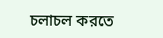চলাচল করতে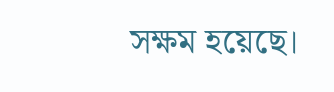সক্ষম হয়েছে।